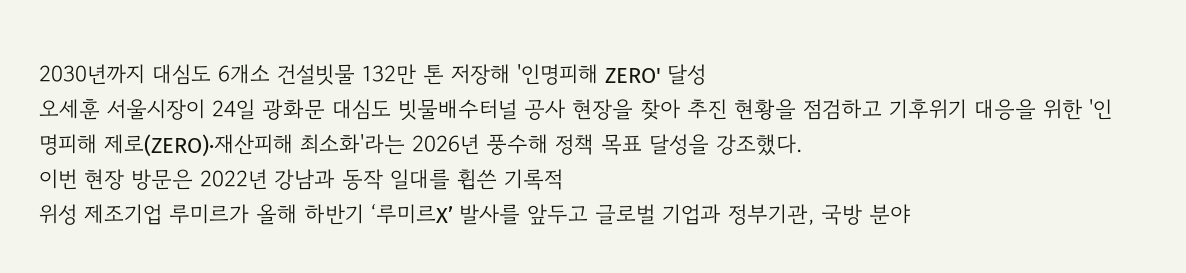2030년까지 대심도 6개소 건설빗물 132만 톤 저장해 '인명피해 ZERO' 달성
오세훈 서울시장이 24일 광화문 대심도 빗물배수터널 공사 현장을 찾아 추진 현황을 점검하고 기후위기 대응을 위한 '인명피해 제로(ZERO)·재산피해 최소화'라는 2026년 풍수해 정책 목표 달성을 강조했다.
이번 현장 방문은 2022년 강남과 동작 일대를 휩쓴 기록적
위성 제조기업 루미르가 올해 하반기 ‘루미르X’ 발사를 앞두고 글로벌 기업과 정부기관, 국방 분야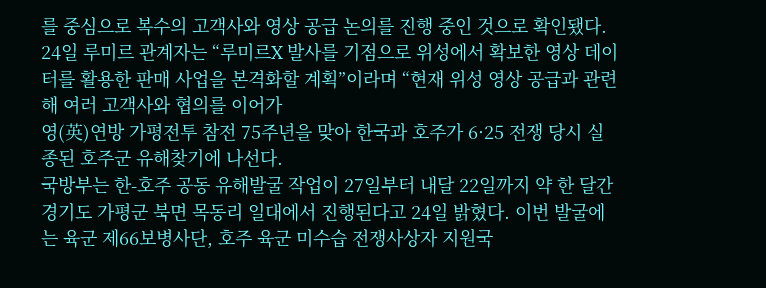를 중심으로 복수의 고객사와 영상 공급 논의를 진행 중인 것으로 확인됐다.
24일 루미르 관계자는 “루미르X 발사를 기점으로 위성에서 확보한 영상 데이터를 활용한 판매 사업을 본격화할 계획”이라며 “현재 위성 영상 공급과 관련해 여러 고객사와 협의를 이어가
영(英)연방 가평전투 참전 75주년을 맞아 한국과 호주가 6·25 전쟁 당시 실종된 호주군 유해찾기에 나선다.
국방부는 한-호주 공동 유해발굴 작업이 27일부터 내달 22일까지 약 한 달간 경기도 가평군 북면 목동리 일대에서 진행된다고 24일 밝혔다. 이번 발굴에는 육군 제66보병사단, 호주 육군 미수습 전쟁사상자 지원국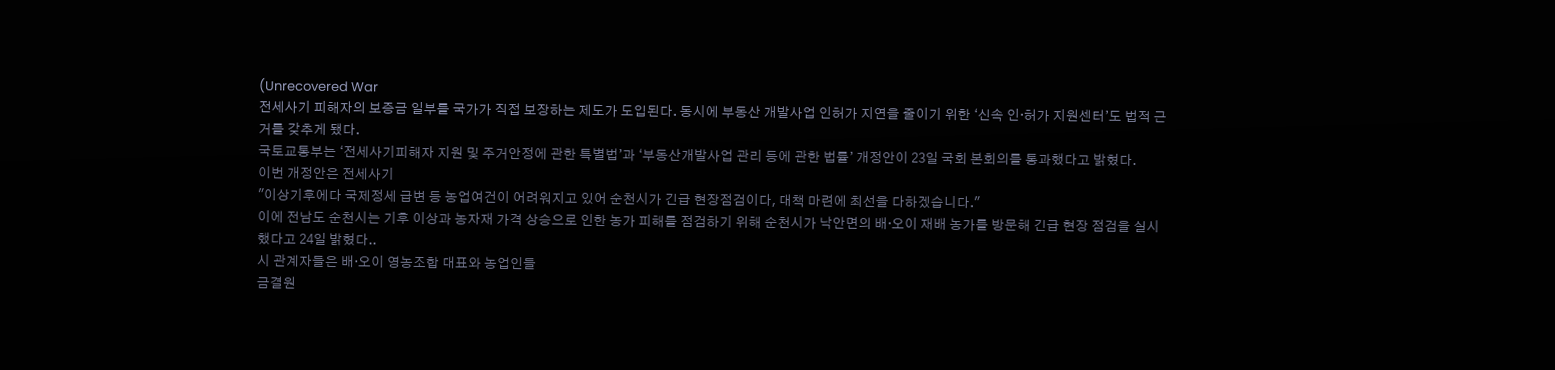(Unrecovered War
전세사기 피해자의 보증금 일부를 국가가 직접 보장하는 제도가 도입된다. 동시에 부동산 개발사업 인허가 지연을 줄이기 위한 ‘신속 인·허가 지원센터’도 법적 근거를 갖추게 됐다.
국토교통부는 ‘전세사기피해자 지원 및 주거안정에 관한 특별법’과 ‘부동산개발사업 관리 등에 관한 법률’ 개정안이 23일 국회 본회의를 통과했다고 밝혔다.
이번 개정안은 전세사기
"이상기후에다 국제정세 급변 등 농업여건이 어려워지고 있어 순천시가 긴급 현장점검이다, 대책 마련에 최선을 다하겠습니다."
이에 전남도 순천시는 기후 이상과 농자재 가격 상승으로 인한 농가 피해를 점검하기 위해 순천시가 낙안면의 배·오이 재배 농가를 방문해 긴급 현장 점검을 실시했다고 24일 밝혔다..
시 관계자들은 배·오이 영농조합 대표와 농업인들
금결원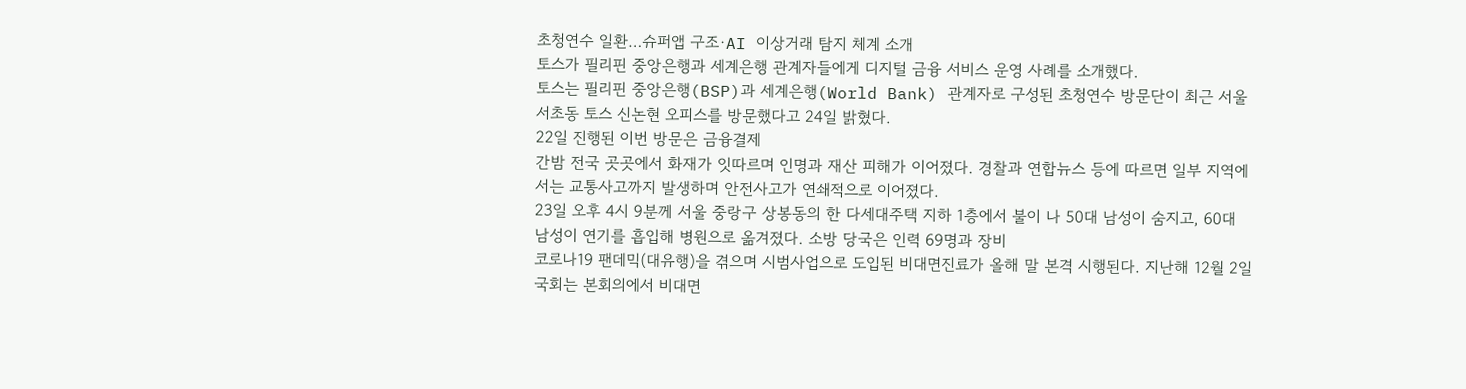초청연수 일환…슈퍼앱 구조·AI 이상거래 탐지 체계 소개
토스가 필리핀 중앙은행과 세계은행 관계자들에게 디지털 금융 서비스 운영 사례를 소개했다.
토스는 필리핀 중앙은행(BSP)과 세계은행(World Bank) 관계자로 구성된 초청연수 방문단이 최근 서울 서초동 토스 신논현 오피스를 방문했다고 24일 밝혔다.
22일 진행된 이번 방문은 금융결제
간밤 전국 곳곳에서 화재가 잇따르며 인명과 재산 피해가 이어졌다. 경찰과 연합뉴스 등에 따르면 일부 지역에서는 교통사고까지 발생하며 안전사고가 연쇄적으로 이어졌다.
23일 오후 4시 9분께 서울 중랑구 상봉동의 한 다세대주택 지하 1층에서 불이 나 50대 남성이 숨지고, 60대 남성이 연기를 흡입해 병원으로 옮겨졌다. 소방 당국은 인력 69명과 장비
코로나19 팬데믹(대유행)을 겪으며 시범사업으로 도입된 비대면진료가 올해 말 본격 시행된다. 지난해 12월 2일 국회는 본회의에서 비대면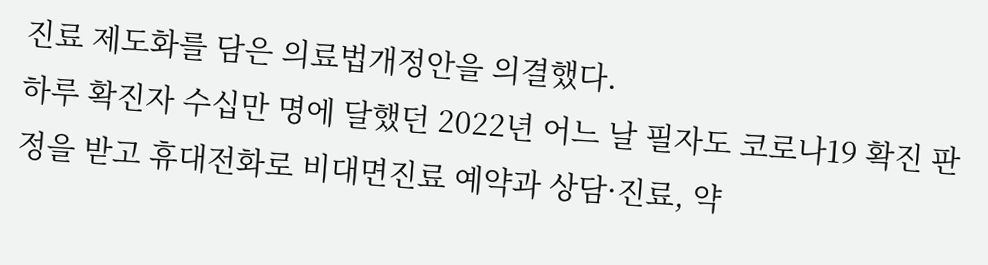진료 제도화를 담은 의료법개정안을 의결했다.
하루 확진자 수십만 명에 달했던 2022년 어느 날 필자도 코로나19 확진 판정을 받고 휴대전화로 비대면진료 예약과 상담·진료, 약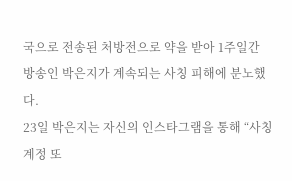국으로 전송된 처방전으로 약을 받아 1주일간
방송인 박은지가 계속되는 사칭 피해에 분노했다.
23일 박은지는 자신의 인스타그램을 통해 “사칭 계정 또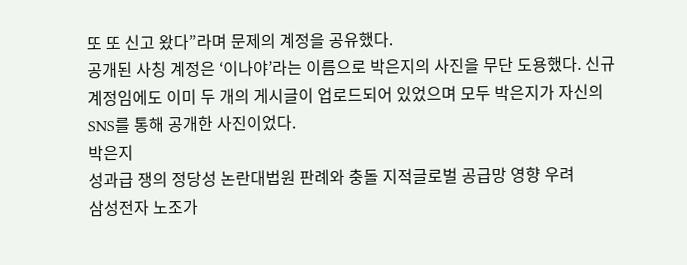또 또 신고 왔다”라며 문제의 계정을 공유했다.
공개된 사칭 계정은 ‘이나야’라는 이름으로 박은지의 사진을 무단 도용했다. 신규 계정임에도 이미 두 개의 게시글이 업로드되어 있었으며 모두 박은지가 자신의 SNS를 통해 공개한 사진이었다.
박은지
성과급 쟁의 정당성 논란대법원 판례와 충돌 지적글로벌 공급망 영향 우려
삼성전자 노조가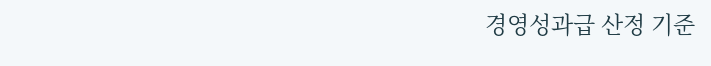경영성과급 산정 기준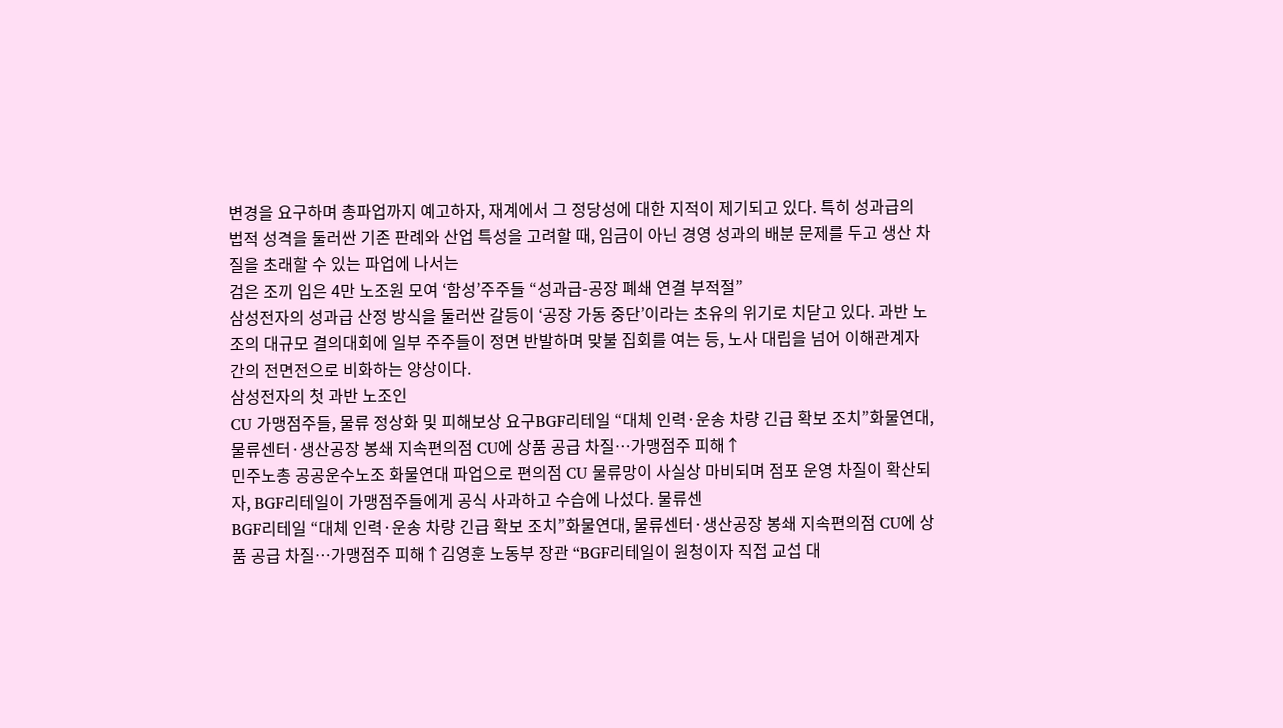변경을 요구하며 총파업까지 예고하자, 재계에서 그 정당성에 대한 지적이 제기되고 있다. 특히 성과급의 법적 성격을 둘러싼 기존 판례와 산업 특성을 고려할 때, 임금이 아닌 경영 성과의 배분 문제를 두고 생산 차질을 초래할 수 있는 파업에 나서는
검은 조끼 입은 4만 노조원 모여 ‘함성’주주들 “성과급-공장 폐쇄 연결 부적절”
삼성전자의 성과급 산정 방식을 둘러싼 갈등이 ‘공장 가동 중단’이라는 초유의 위기로 치닫고 있다. 과반 노조의 대규모 결의대회에 일부 주주들이 정면 반발하며 맞불 집회를 여는 등, 노사 대립을 넘어 이해관계자 간의 전면전으로 비화하는 양상이다.
삼성전자의 첫 과반 노조인
CU 가맹점주들, 물류 정상화 및 피해보상 요구BGF리테일 “대체 인력·운송 차량 긴급 확보 조치”화물연대, 물류센터·생산공장 봉쇄 지속편의점 CU에 상품 공급 차질⋯가맹점주 피해↑
민주노총 공공운수노조 화물연대 파업으로 편의점 CU 물류망이 사실상 마비되며 점포 운영 차질이 확산되자, BGF리테일이 가맹점주들에게 공식 사과하고 수습에 나섰다. 물류센
BGF리테일 “대체 인력·운송 차량 긴급 확보 조치”화물연대, 물류센터·생산공장 봉쇄 지속편의점 CU에 상품 공급 차질⋯가맹점주 피해↑김영훈 노동부 장관 “BGF리테일이 원청이자 직접 교섭 대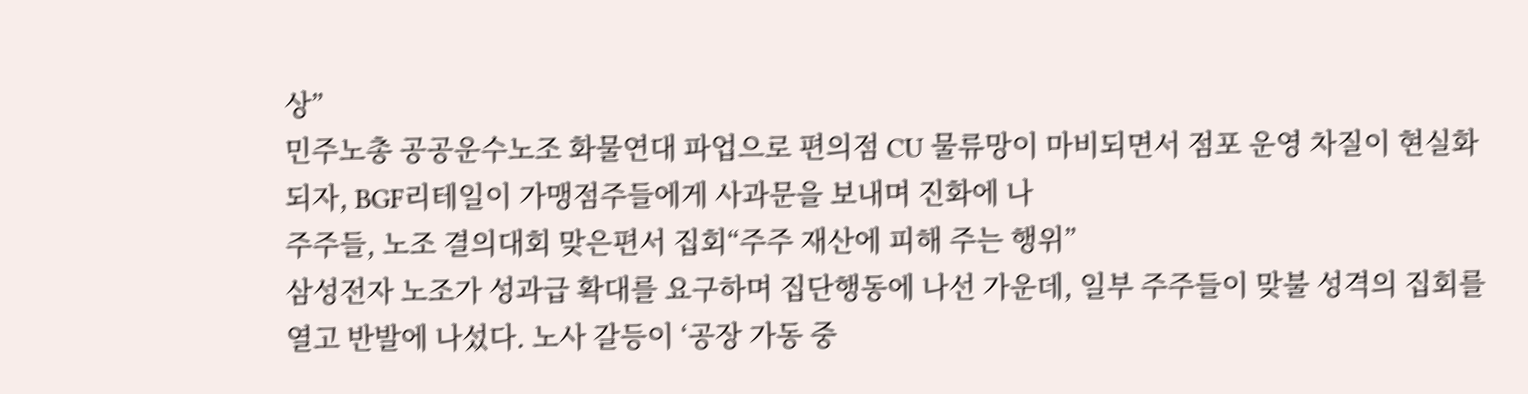상”
민주노총 공공운수노조 화물연대 파업으로 편의점 CU 물류망이 마비되면서 점포 운영 차질이 현실화되자, BGF리테일이 가맹점주들에게 사과문을 보내며 진화에 나
주주들, 노조 결의대회 맞은편서 집회“주주 재산에 피해 주는 행위”
삼성전자 노조가 성과급 확대를 요구하며 집단행동에 나선 가운데, 일부 주주들이 맞불 성격의 집회를 열고 반발에 나섰다. 노사 갈등이 ‘공장 가동 중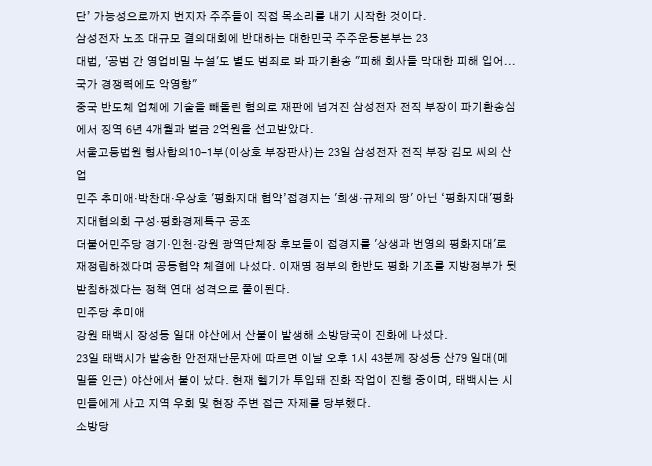단’ 가능성으로까지 번지자 주주들이 직접 목소리를 내기 시작한 것이다.
삼성전자 노조 대규모 결의대회에 반대하는 대한민국 주주운동본부는 23
대법, '공범 간 영업비밀 누설'도 별도 범죄로 봐 파기환송 "피해 회사들 막대한 피해 입어...국가 경쟁력에도 악영향"
중국 반도체 업체에 기술을 빼돌린 혐의로 재판에 넘겨진 삼성전자 전직 부장이 파기환송심에서 징역 6년 4개월과 벌금 2억원을 선고받았다.
서울고등법원 형사합의10-1부(이상호 부장판사)는 23일 삼성전자 전직 부장 김모 씨의 산업
민주 추미애·박찬대·우상호 '평화지대 협약’접경지는 '희생·규제의 땅' 아닌 ‘평화지대'평화지대협의회 구성·평화경제특구 공조
더불어민주당 경기·인천·강원 광역단체장 후보들이 접경지를 '상생과 번영의 평화지대'로 재정립하겠다며 공동협약 체결에 나섰다. 이재명 정부의 한반도 평화 기조를 지방정부가 뒷받침하겠다는 정책 연대 성격으로 풀이된다.
민주당 추미애
강원 태백시 장성동 일대 야산에서 산불이 발생해 소방당국이 진화에 나섰다.
23일 태백시가 발송한 안전재난문자에 따르면 이날 오후 1시 43분께 장성동 산79 일대(메밀뜰 인근) 야산에서 불이 났다. 현재 헬기가 투입돼 진화 작업이 진행 중이며, 태백시는 시민들에게 사고 지역 우회 및 현장 주변 접근 자제를 당부했다.
소방당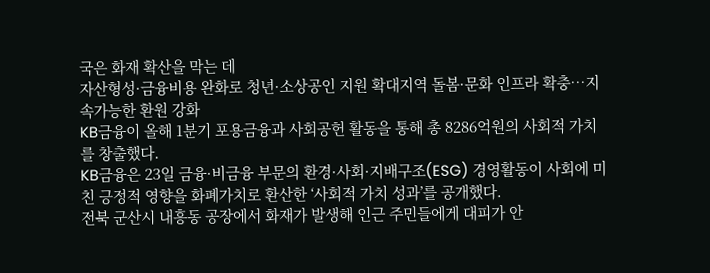국은 화재 확산을 막는 데
자산형성·금융비용 완화로 청년·소상공인 지원 확대지역 돌봄·문화 인프라 확충…지속가능한 환원 강화
KB금융이 올해 1분기 포용금융과 사회공헌 활동을 통해 총 8286억원의 사회적 가치를 창출했다.
KB금융은 23일 금융·비금융 부문의 환경·사회·지배구조(ESG) 경영활동이 사회에 미친 긍정적 영향을 화폐가치로 환산한 ‘사회적 가치 성과’를 공개했다.
전북 군산시 내흥동 공장에서 화재가 발생해 인근 주민들에게 대피가 안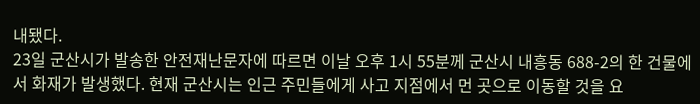내됐다.
23일 군산시가 발송한 안전재난문자에 따르면 이날 오후 1시 55분께 군산시 내흥동 688-2의 한 건물에서 화재가 발생했다. 현재 군산시는 인근 주민들에게 사고 지점에서 먼 곳으로 이동할 것을 요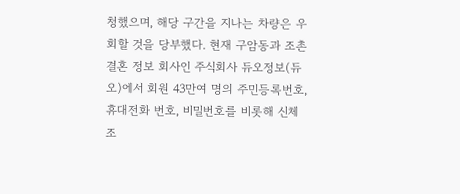청했으며, 해당 구간을 지나는 차량은 우회할 것을 당부했다. 현재 구암동과 조촌
결혼 정보 회사인 주식회사 듀오정보(듀오)에서 회원 43만여 명의 주민등록번호, 휴대전화 번호, 비밀번호를 비롯해 신체 조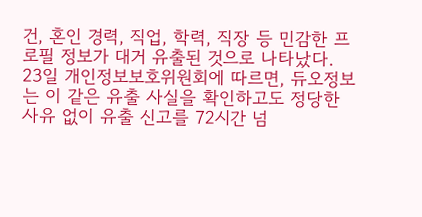건, 혼인 경력, 직업, 학력, 직장 등 민감한 프로필 정보가 대거 유출된 것으로 나타났다.
23일 개인정보보호위원회에 따르면, 듀오정보는 이 같은 유출 사실을 확인하고도 정당한 사유 없이 유출 신고를 72시간 넘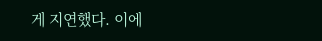게 지연했다. 이에